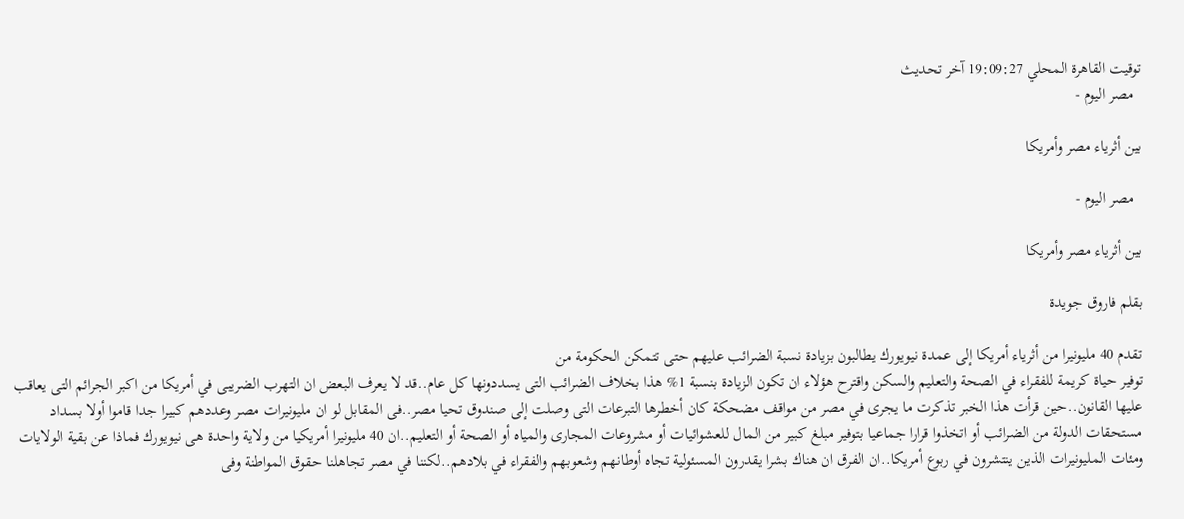توقيت القاهرة المحلي 19:09:27 آخر تحديث
  مصر اليوم -

بين أثرياء مصر وأمريكا

  مصر اليوم -

بين أثرياء مصر وأمريكا

بقلم فاروق جويدة

تقدم 40 مليونيرا من أثرياء أمريكا إلى عمدة نيويورك يطالبون بزيادة نسبة الضرائب عليهم حتى تتمكن الحكومة من
توفير حياة كريمة للفقراء في الصحة والتعليم والسكن واقترح هؤلاء ان تكون الزيادة بنسبة 1% هذا بخلاف الضرائب التى يسددونها كل عام..قد لا يعرف البعض ان التهرب الضريبى في أمريكا من اكبر الجرائم التى يعاقب عليها القانون..حين قرأت هذا الخبر تذكرت ما يجرى في مصر من مواقف مضحكة كان أخطرها التبرعات التى وصلت إلى صندوق تحيا مصر..فى المقابل لو ان مليونيرات مصر وعددهم كبيرا جدا قاموا أولا بسداد مستحقات الدولة من الضرائب أو اتخذوا قرارا جماعيا بتوفير مبلغ كبير من المال للعشوائيات أو مشروعات المجارى والمياه أو الصحة أو التعليم..ان 40 مليونيرا أمريكيا من ولاية واحدة هى نيويورك فماذا عن بقية الولايات ومئات المليونيرات الذين ينتشرون في ربوع أمريكا..ان الفرق ان هناك بشرا يقدرون المسئولية تجاه أوطانهم وشعوبهم والفقراء في بلادهم..لكننا في مصر تجاهلنا حقوق المواطنة وفى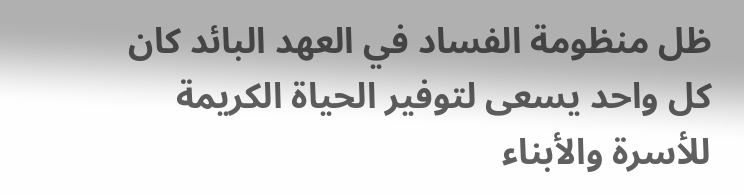ظل منظومة الفساد في العهد البائد كان كل واحد يسعى لتوفير الحياة الكريمة للأسرة والأبناء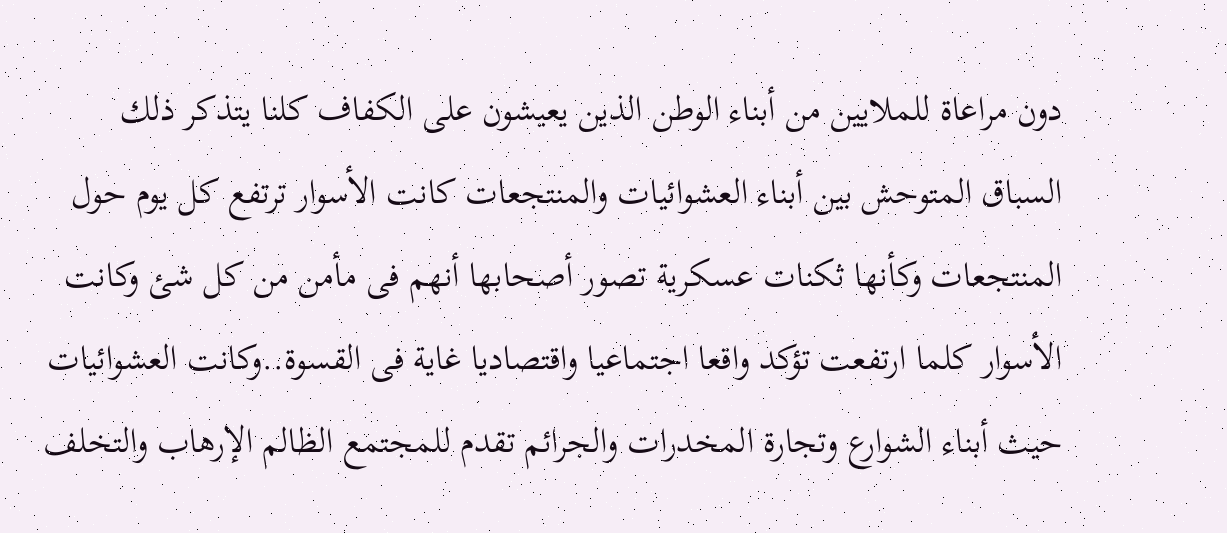دون مراعاة للملايين من أبناء الوطن الذين يعيشون على الكفاف كلنا يتذكر ذلك السباق المتوحش بين أبناء العشوائيات والمنتجعات كانت الأسوار ترتفع كل يوم حول المنتجعات وكأنها ثكنات عسكرية تصور أصحابها أنهم فى مأمن من كل شئ وكانت الأسوار كلما ارتفعت تؤكد واقعا اجتماعيا واقتصاديا غاية فى القسوة..وكانت العشوائيات حيث أبناء الشوارع وتجارة المخدرات والجرائم تقدم للمجتمع الظالم الإرهاب والتخلف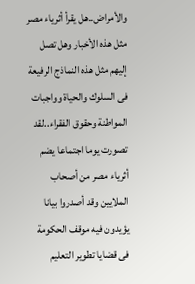والأمراض..هل يقرأ أثرياء مصر مثل هذه الأخبار وهل تصل إليهم مثل هذه النماذج الرفيعة فى السلوك والحياة وواجبات المواطنة وحقوق الفقراء..لقد تصورت يوما اجتماعا يضم أثرياء مصر من أصحاب الملايين وقد أصدروا بيانا يؤيدون فيه موقف الحكومة فى قضايا تطوير التعليم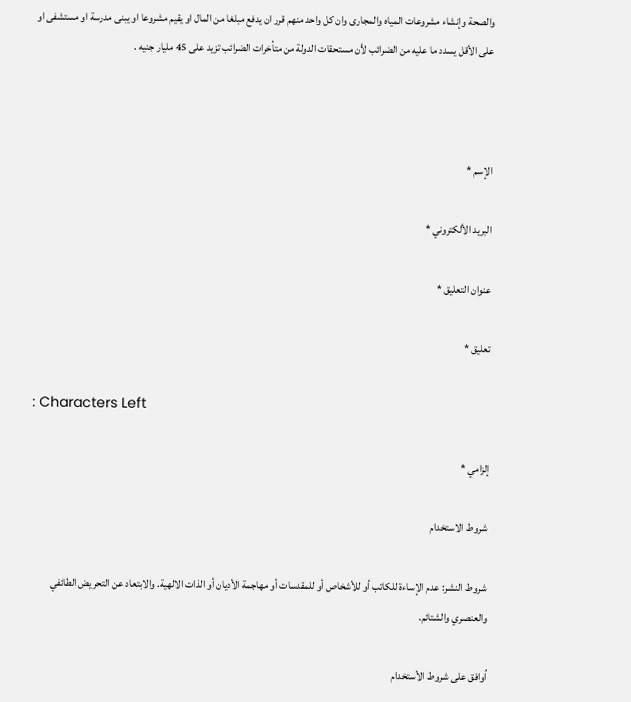والصحة وإنشاء مشروعات المياه والمجارى وان كل واحد منهم قرر ان يدفع مبلغا من المال او يقيم مشروعا او يبنى مدرسة او مستشفى او على الأقل يسدد ما عليه من الضرائب لأن مستحقات الدولة من متأخرات الضرائب تزيد على 45 مليار جنيه .



الإسم *

البريد الألكتروني *

عنوان التعليق *

تعليق *

: Characters Left

إلزامي *

شروط الاستخدام

شروط النشر: عدم الإساءة للكاتب أو للأشخاص أو للمقدسات أو مهاجمة الأديان أو الذات الالهية. والابتعاد عن التحريض الطائفي والعنصري والشتائم.

اُوافق على شروط الأستخدام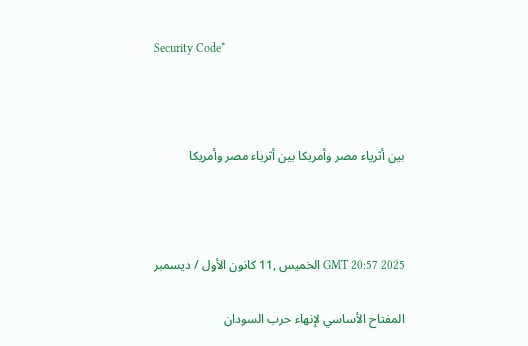Security Code*



بين أثرياء مصر وأمريكا بين أثرياء مصر وأمريكا



GMT 20:57 2025 الخميس ,11 كانون الأول / ديسمبر

المفتاح الأساسي لإنهاء حرب السودان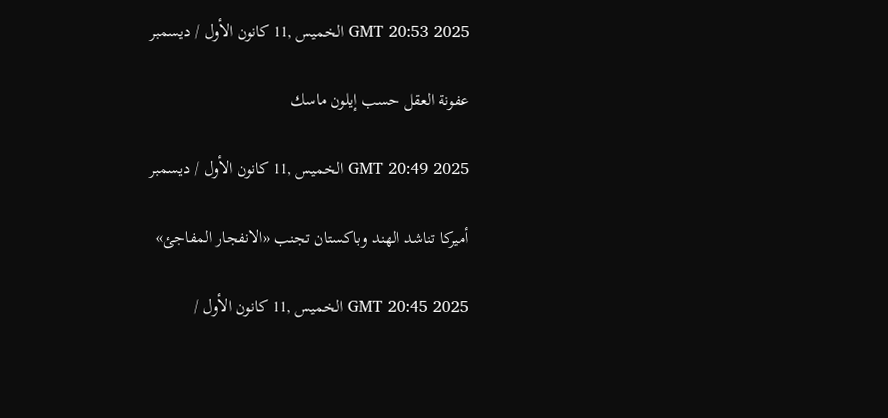GMT 20:53 2025 الخميس ,11 كانون الأول / ديسمبر

عفونة العقل حسب إيلون ماسك

GMT 20:49 2025 الخميس ,11 كانون الأول / ديسمبر

أميركا تناشد الهند وباكستان تجنب «الانفجار المفاجئ»

GMT 20:45 2025 الخميس ,11 كانون الأول /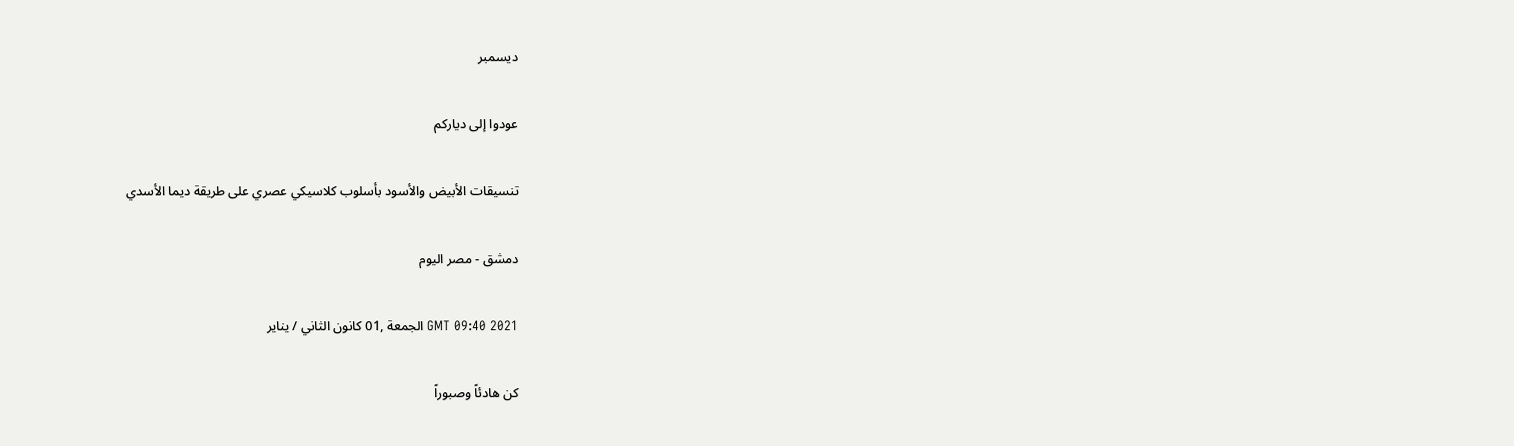ديسمبر

عودوا إلى دياركم

تنسيقات الأبيض والأسود بأسلوب كلاسيكي عصري على طريقة ديما الأسدي

دمشق - مصر اليوم

GMT 09:40 2021 الجمعة ,01 كانون الثاني / يناير

كن هادئاً وصبوراً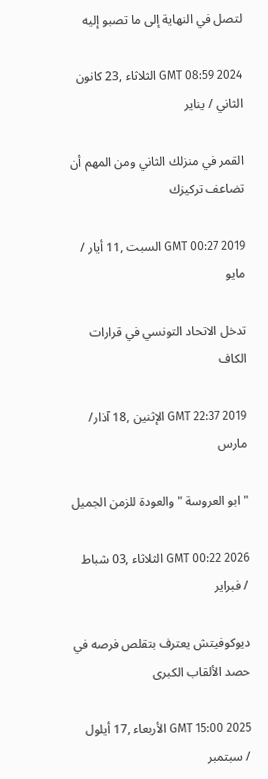لتصل في النهاية إلى ما تصبو إليه

GMT 08:59 2024 الثلاثاء ,23 كانون الثاني / يناير

القمر في منزلك الثاني ومن المهم أن تضاعف تركيزك

GMT 00:27 2019 السبت ,11 أيار / مايو

تدخل الاتحاد التونسي في قرارات الكاف

GMT 22:37 2019 الإثنين ,18 آذار/ مارس

" ابو العروسة " والعودة للزمن الجميل

GMT 00:22 2026 الثلاثاء ,03 شباط / فبراير

ديوكوفيتش يعترف بتقلص فرصه في حصد الألقاب الكبرى

GMT 15:00 2025 الأربعاء ,17 أيلول / سبتمبر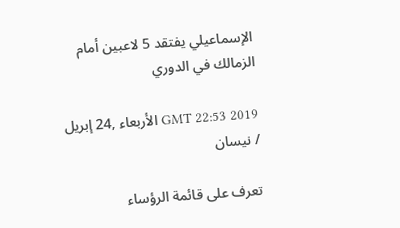الإسماعيلي يفتقد 5 لاعبين أمام الزمالك في الدوري

GMT 22:53 2019 الأربعاء ,24 إبريل / نيسان

تعرف على قائمة الرؤساء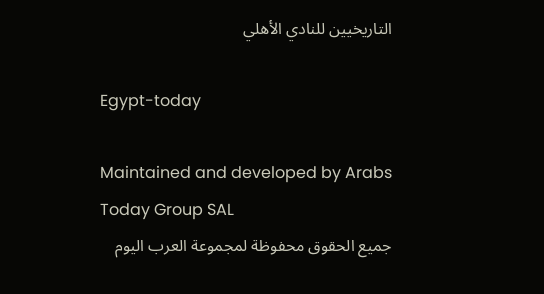التاريخيين للنادي الأهلي

Egypt-today

Maintained and developed by Arabs Today Group SAL
جميع الحقوق محفوظة لمجموعة العرب اليوم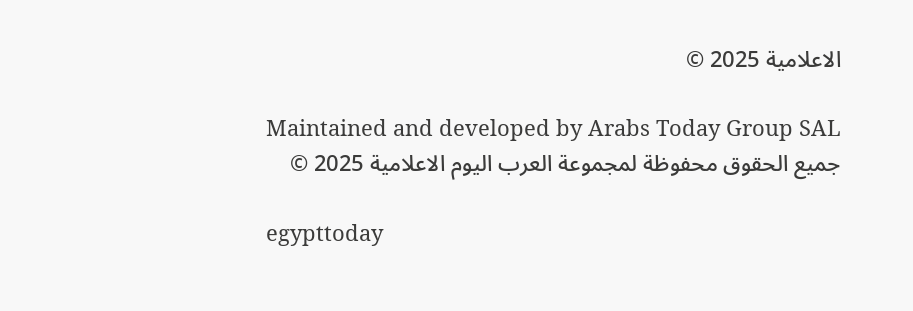الاعلامية 2025 ©

Maintained and developed by Arabs Today Group SAL
جميع الحقوق محفوظة لمجموعة العرب اليوم الاعلامية 2025 ©

egypttoday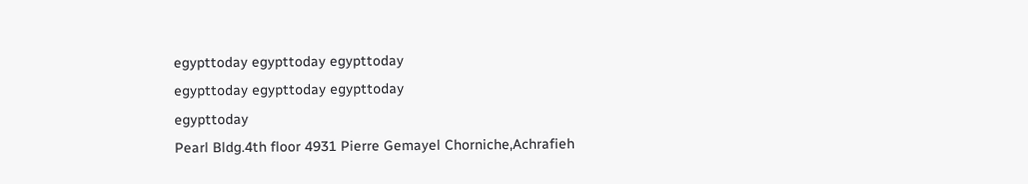egypttoday egypttoday egypttoday
egypttoday egypttoday egypttoday
egypttoday
Pearl Bldg.4th floor 4931 Pierre Gemayel Chorniche,Achrafieh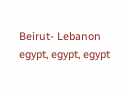Beirut- Lebanon
egypt, egypt, egypt